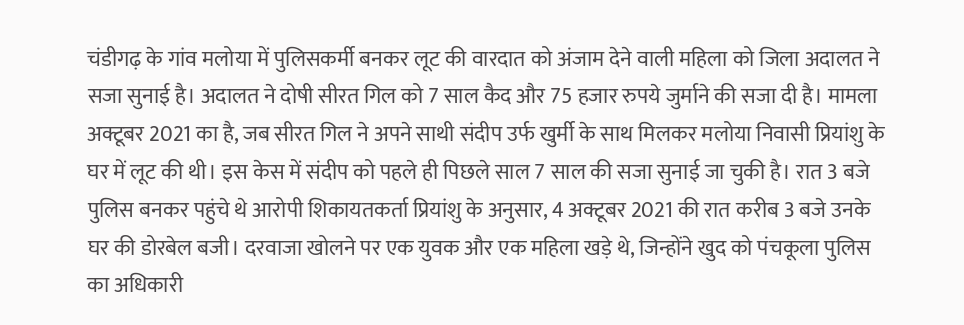चंडीगढ़ के गांव मलोया में पुलिसकर्मी बनकर लूट की वारदात को अंजाम देने वाली महिला को जिला अदालत ने सजा सुनाई है। अदालत ने दोषी सीरत गिल को 7 साल कैद और 75 हजार रुपये जुर्माने की सजा दी है। मामला अक्टूबर 2021 का है, जब सीरत गिल ने अपने साथी संदीप उर्फ खुर्मी के साथ मिलकर मलोया निवासी प्रियांशु के घर में लूट की थी। इस केस में संदीप को पहले ही पिछले साल 7 साल की सजा सुनाई जा चुकी है। रात 3 बजे पुलिस बनकर पहुंचे थे आरोपी शिकायतकर्ता प्रियांशु के अनुसार, 4 अक्टूबर 2021 की रात करीब 3 बजे उनके घर की डोरबेल बजी। दरवाजा खोलने पर एक युवक और एक महिला खड़े थे, जिन्होंने खुद को पंचकूला पुलिस का अधिकारी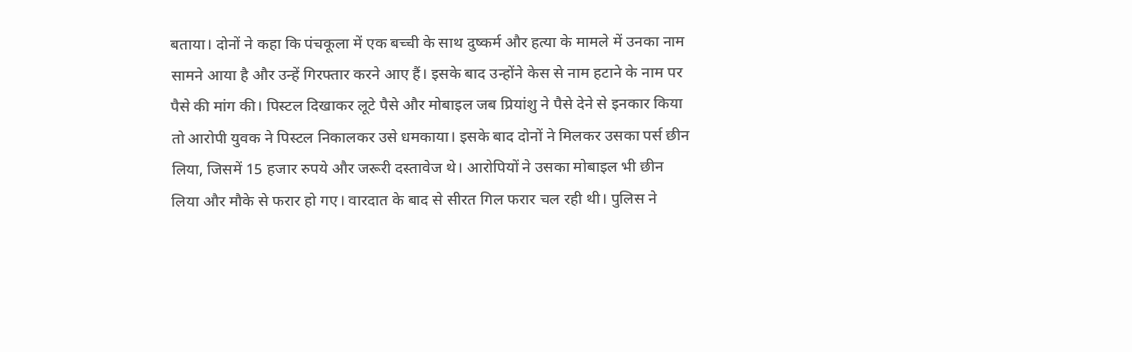बताया। दोनों ने कहा कि पंचकूला में एक बच्ची के साथ दुष्कर्म और हत्या के मामले में उनका नाम सामने आया है और उन्हें गिरफ्तार करने आए हैं। इसके बाद उन्होंने केस से नाम हटाने के नाम पर पैसे की मांग की। पिस्टल दिखाकर लूटे पैसे और मोबाइल जब प्रियांशु ने पैसे देने से इनकार किया तो आरोपी युवक ने पिस्टल निकालकर उसे धमकाया। इसके बाद दोनों ने मिलकर उसका पर्स छीन लिया, जिसमें 15 हजार रुपये और जरूरी दस्तावेज थे। आरोपियों ने उसका मोबाइल भी छीन लिया और मौके से फरार हो गए। वारदात के बाद से सीरत गिल फरार चल रही थी। पुलिस ने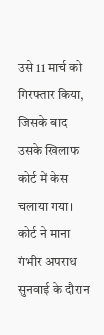उसे 11 मार्च को गिरफ्तार किया, जिसके बाद उसके खिलाफ कोर्ट में केस चलाया गया। कोर्ट ने माना गंभीर अपराध सुनवाई के दौरान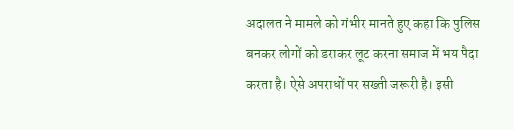अदालत ने मामले को गंभीर मानते हुए कहा कि पुलिस बनकर लोगों को डराकर लूट करना समाज में भय पैदा करता है। ऐसे अपराधों पर सख्ती जरूरी है। इसी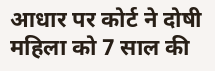आधार पर कोर्ट ने दोषी महिला को 7 साल की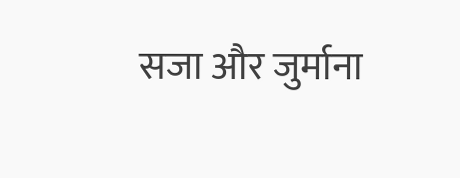सजा और जुर्माना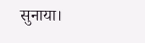सुनाया।